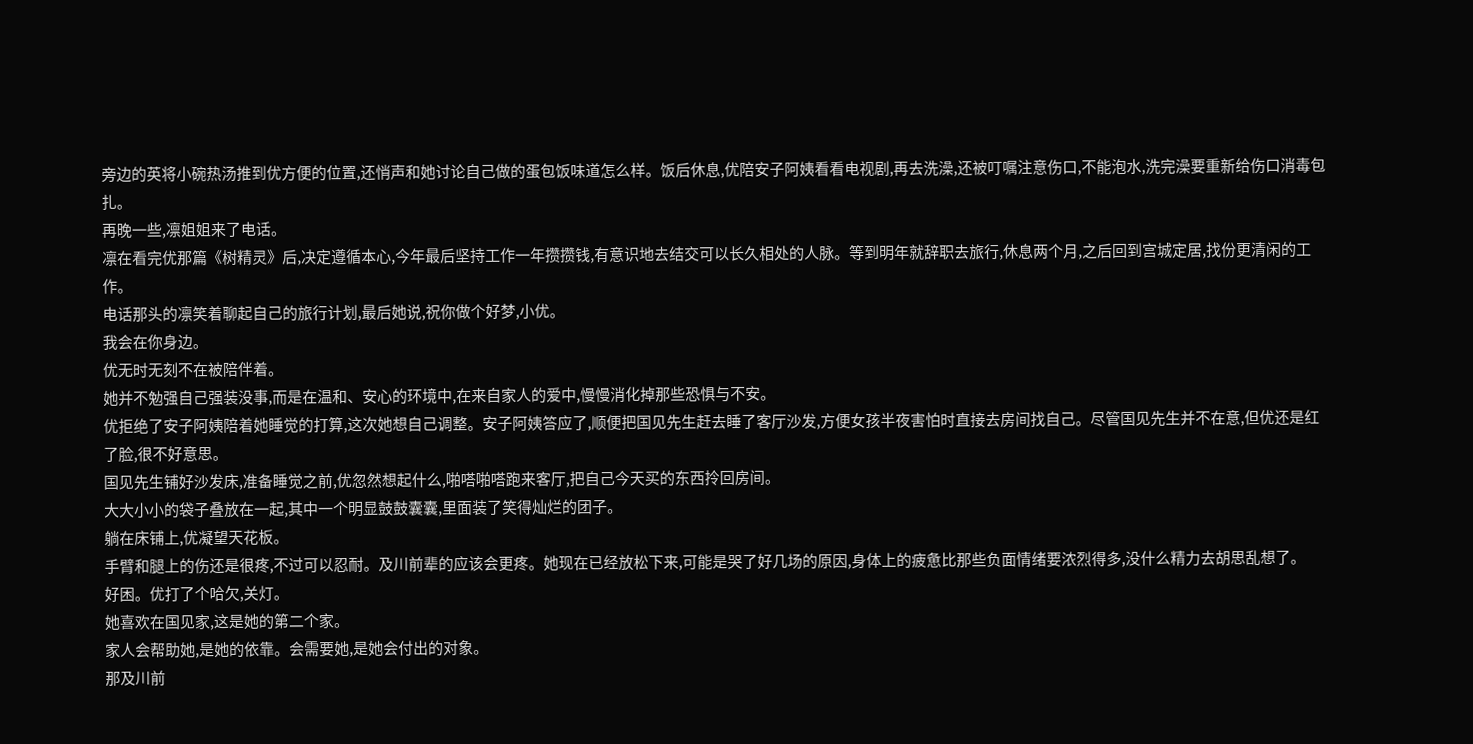旁边的英将小碗热汤推到优方便的位置,还悄声和她讨论自己做的蛋包饭味道怎么样。饭后休息,优陪安子阿姨看看电视剧,再去洗澡,还被叮嘱注意伤口,不能泡水,洗完澡要重新给伤口消毒包扎。
再晚一些,凛姐姐来了电话。
凛在看完优那篇《树精灵》后,决定遵循本心,今年最后坚持工作一年攒攒钱,有意识地去结交可以长久相处的人脉。等到明年就辞职去旅行,休息两个月,之后回到宫城定居,找份更清闲的工作。
电话那头的凛笑着聊起自己的旅行计划,最后她说,祝你做个好梦,小优。
我会在你身边。
优无时无刻不在被陪伴着。
她并不勉强自己强装没事,而是在温和、安心的环境中,在来自家人的爱中,慢慢消化掉那些恐惧与不安。
优拒绝了安子阿姨陪着她睡觉的打算,这次她想自己调整。安子阿姨答应了,顺便把国见先生赶去睡了客厅沙发,方便女孩半夜害怕时直接去房间找自己。尽管国见先生并不在意,但优还是红了脸,很不好意思。
国见先生铺好沙发床,准备睡觉之前,优忽然想起什么,啪嗒啪嗒跑来客厅,把自己今天买的东西拎回房间。
大大小小的袋子叠放在一起,其中一个明显鼓鼓囊囊,里面装了笑得灿烂的团子。
躺在床铺上,优凝望天花板。
手臂和腿上的伤还是很疼,不过可以忍耐。及川前辈的应该会更疼。她现在已经放松下来,可能是哭了好几场的原因,身体上的疲惫比那些负面情绪要浓烈得多,没什么精力去胡思乱想了。
好困。优打了个哈欠,关灯。
她喜欢在国见家,这是她的第二个家。
家人会帮助她,是她的依靠。会需要她,是她会付出的对象。
那及川前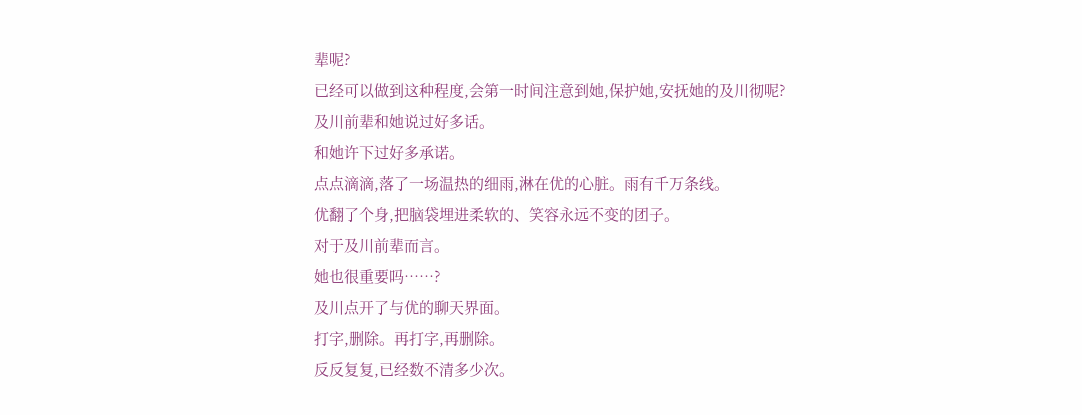辈呢?
已经可以做到这种程度,会第一时间注意到她,保护她,安抚她的及川彻呢?
及川前辈和她说过好多话。
和她许下过好多承诺。
点点滴滴,落了一场温热的细雨,淋在优的心脏。雨有千万条线。
优翻了个身,把脑袋埋进柔软的、笑容永远不变的团子。
对于及川前辈而言。
她也很重要吗……?
及川点开了与优的聊天界面。
打字,删除。再打字,再删除。
反反复复,已经数不清多少次。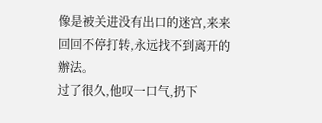像是被关进没有出口的迷宫,来来回回不停打转,永远找不到离开的辦法。
过了很久,他叹一口气,扔下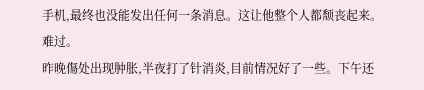手机,最终也没能发出任何一条消息。这让他整个人都颓丧起来。
难过。
昨晚傷处出现肿胀,半夜打了针消炎,目前情况好了一些。下午还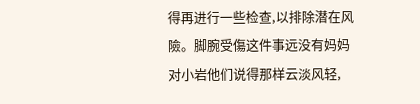得再进行一些检查,以排除潜在风險。脚腕受傷这件事远没有妈妈对小岩他们说得那样云淡风轻,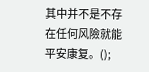其中并不是不存在任何风險就能平安康复。();